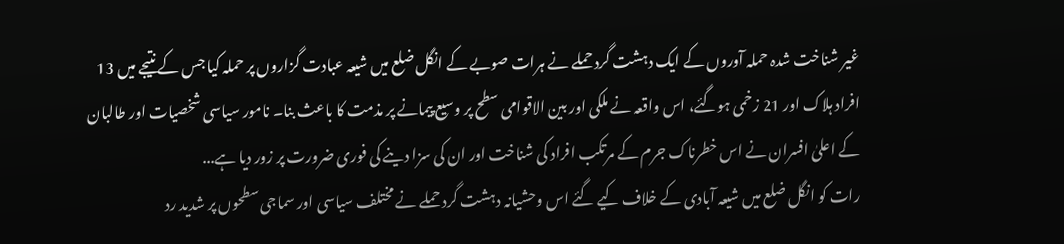غیر شناخت شدہ حملہ آوروں کے ایک دہشت گرد حملے نے ہرات صوبے کے انگل ضلع میں شیعہ عبادت گزاروں پر حملہ کیا جس کے نتیجے میں 13 افراد ہلاک اور 21 زخمی ہوگئے، اس واقعہ نے ملکی اور بین الاقوامی سطح پر وسیع پیمانے پر مذمت کا باعث بنا۔ نامور سیاسی شخصیات اور طالبان کے اعلیٰ افسران نے اس خطرناک جرم کے مرتکب افراد کی شناخت اور ان کی سزا دینے کی فوری ضرورت پر زور دیا ہے...
رات کو انگل ضلع میں شیعہ آبادی کے خلاف کیے گئے اس وحشیانہ دہشت گرد حملے نے مختلف سیاسی اور سماجی سطحوں پر شدید رد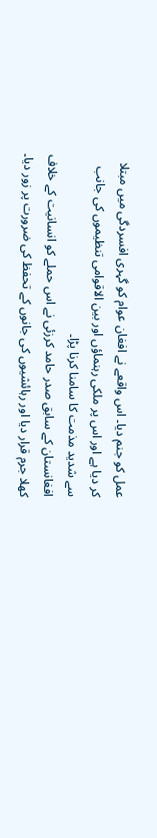عمل کو جنم دیا۔ اس واقعے نے افغان عوام کو گہری افسردگی میں مبتلا کر دیا ہے اور اس پر ملکی رہنماؤں اور بین الاقوامی تنظیموں کی جانب سے شدید مذمت کا سامنا کرنا پڑا۔
افغانستان کے سابق صدر حامد کرزئی نے اس حملے کو انسانیت کے خلاف کھلا جرم قرار دیا اور رہائشیوں کی جانوں کے تحفظ کی ضرورت پر زور دیا۔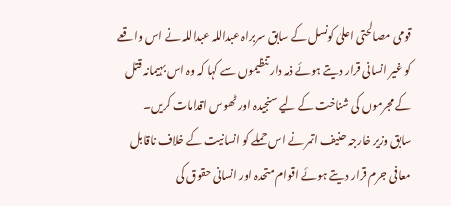قومی مصالحتی اعلیٰ کونسل کے سابق سربراہ عبداللہ عبداللہ نے اس واقعے کو غیر انسانی قرار دیتے ہوئے ذمہ دار تنظیموں سے کہا کہ وہ اس بہیمانہ قتل کے مجرموں کی شناخت کے لیے سنجیدہ اور ٹھوس اقدامات کریں۔
سابق وزیر خارجہ حنیف اتمر نے اس حملے کو انسانیت کے خلاف ناقابل معافی جرم قرار دیتے ہوئے اقوام متحدہ اور انسانی حقوق کی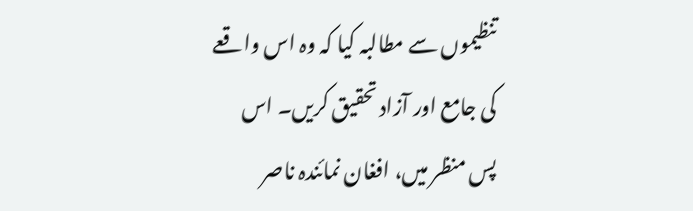تنظیموں سے مطالبہ کیا کہ وہ اس واقعے کی جامع اور آزاد تحقیق کریں۔ اس پس منظر میں، افغان نمائندہ ناصر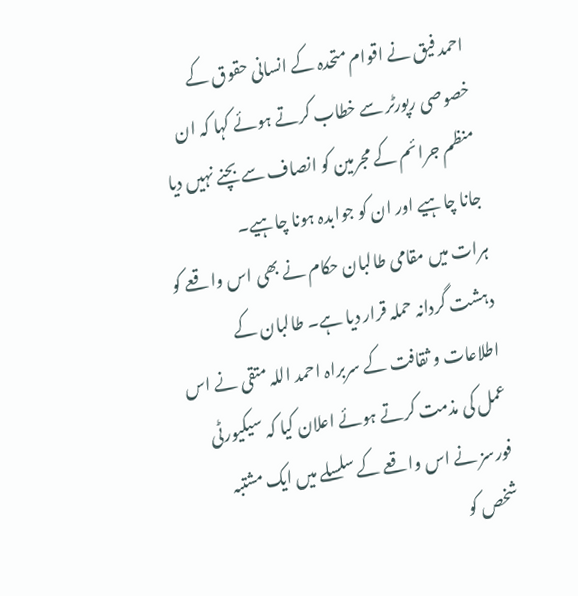احمد فیق نے اقوام متحدہ کے انسانی حقوق کے خصوصی رپورٹر سے خطاب کرتے ہوئے کہا کہ ان منظم جرائم کے مجرمین کو انصاف سے بچنے نہیں دیا جانا چاہیے اور ان کو جوابدہ ہونا چاہیے۔
ہرات میں مقامی طالبان حکام نے بھی اس واقعے کو دہشت گردانہ حملہ قرار دیا ہے۔ طالبان کے اطلاعات و ثقافت کے سربراہ احمد اللہ متقی نے اس عمل کی مذمت کرتے ہوئے اعلان کیا کہ سیکیورٹی فورسز نے اس واقعے کے سلسلے میں ایک مشتبہ شخص کو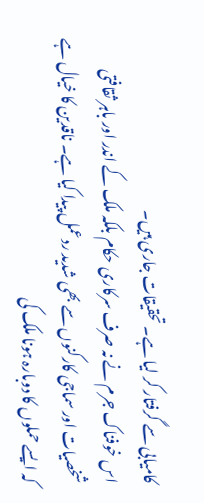کامیابی سے گرفتار کر لیا ہے۔ تحقیقات جاری ہیں۔
اس خوفناک جرم نے نہ صرف سرکاری حکام بلکہ ملک کے اندر اور باہر ثقافتی شخصیات اور سماجی کارکنوں سے بھی شدید ردعمل پیدا کیا ہے۔ ناقدین کا خیال ہے کہ ایسے حملوں کا دوبارہ ہونا ملک کی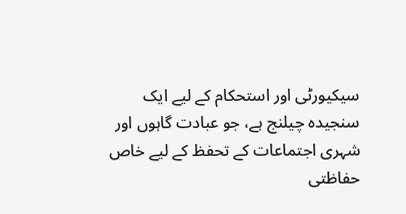سیکیورٹی اور استحکام کے لیے ایک سنجیدہ چیلنج ہے، جو عبادت گاہوں اور شہری اجتماعات کے تحفظ کے لیے خاص حفاظتی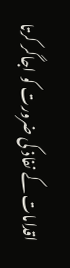اقدامات کے نفاذ کی ضرورت کو اجاگر کرتا